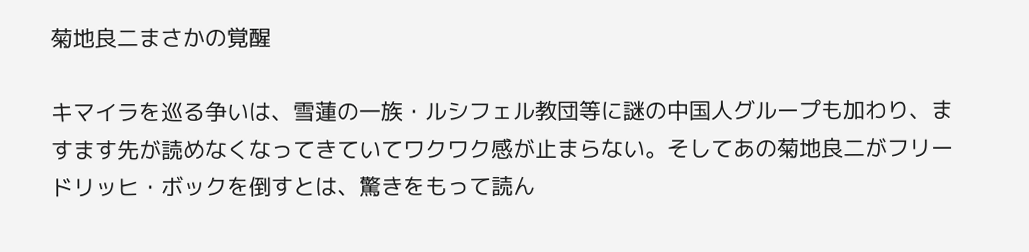菊地良二まさかの覚醒

キマイラを巡る争いは、雪蓮の一族・ルシフェル教団等に謎の中国人グループも加わり、ますます先が読めなくなってきていてワクワク感が止まらない。そしてあの菊地良二がフリードリッヒ・ボックを倒すとは、驚きをもって読ん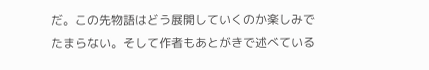だ。この先物語はどう展開していくのか楽しみでたまらない。そして作者もあとがきで述べている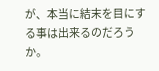が、本当に結末を目にする事は出来るのだろうか。